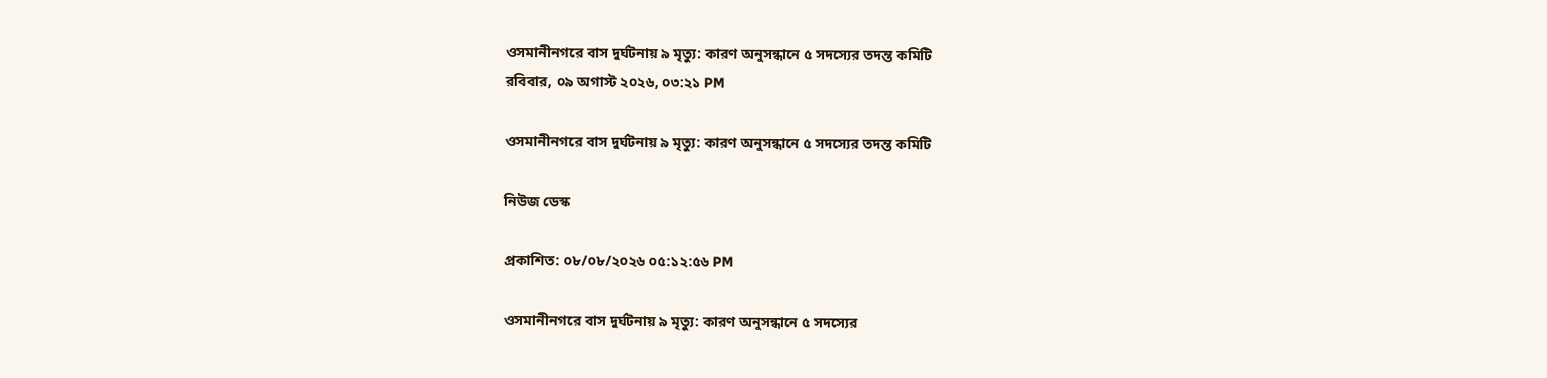ওসমানীনগরে বাস দুর্ঘটনায় ৯ মৃত্যু: কারণ অনুসন্ধানে ৫ সদস্যের তদন্ত কমিটি
রবিবার, ০৯ অগাস্ট ২০২৬, ০৩:২১ PM

ওসমানীনগরে বাস দুর্ঘটনায় ৯ মৃত্যু: কারণ অনুসন্ধানে ৫ সদস্যের তদন্ত কমিটি

নিউজ ডেস্ক

প্রকাশিত: ০৮/০৮/২০২৬ ০৫:১২:৫৬ PM

ওসমানীনগরে বাস দুর্ঘটনায় ৯ মৃত্যু: কারণ অনুসন্ধানে ৫ সদস্যের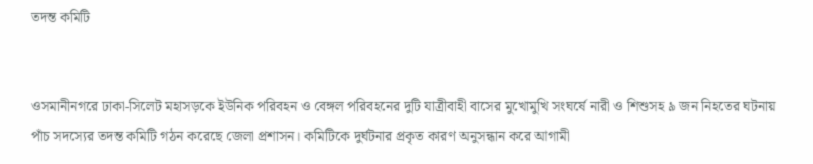তদন্ত কমিটি


ওসমানীনগরে ঢাকা-সিলেট মহাসড়কে ইউনিক পরিবহন ও বেঙ্গল পরিবহনের দুটি যাত্রীবাহী বাসের মুখোমুখি সংঘর্ষে নারী ও শিশুসহ ৯ জন নিহতের ঘটনায় পাঁচ সদস্যের তদন্ত কমিটি গঠন করেছে জেলা প্রশাসন। কমিটিকে দুর্ঘটনার প্রকৃত কারণ অনুসন্ধান করে আগামী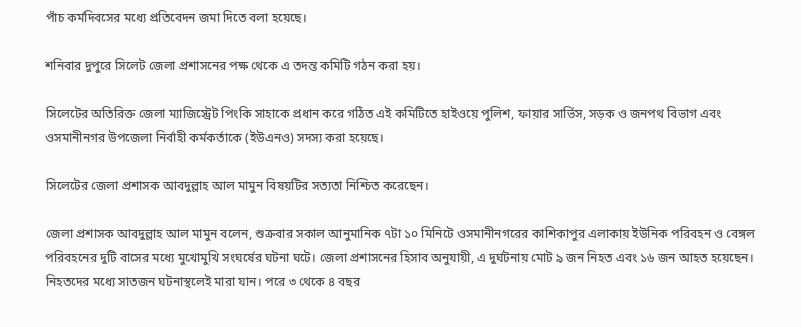পাঁচ কর্মদিবসের মধ্যে প্রতিবেদন জমা দিতে বলা হয়েছে।

শনিবার দুপুরে সিলেট জেলা প্রশাসনের পক্ষ থেকে এ তদন্ত কমিটি গঠন করা হয়।

সিলেটের অতিরিক্ত জেলা ম্যাজিস্ট্রেট পিংকি সাহাকে প্রধান করে গঠিত এই কমিটিতে হাইওয়ে পুলিশ, ফায়ার সার্ভিস, সড়ক ও জনপথ বিভাগ এবং ওসমানীনগর উপজেলা নির্বাহী কর্মকর্তাকে (ইউএনও) সদস্য করা হয়েছে।

সিলেটের জেলা প্রশাসক আবদুল্লাহ আল মামুন বিষয়টির সত্যতা নিশ্চিত করেছেন।

জেলা প্রশাসক আবদুল্লাহ আল মামুন বলেন, শুক্রবার সকাল আনুমানিক ৭টা ১০ মিনিটে ওসমানীনগরের কাশিকাপুর এলাকায় ইউনিক পরিবহন ও বেঙ্গল পরিবহনের দুটি বাসের মধ্যে মুখোমুখি সংঘর্ষের ঘটনা ঘটে। জেলা প্রশাসনের হিসাব অনুযায়ী, এ দুর্ঘটনায় মোট ৯ জন নিহত এবং ১৬ জন আহত হয়েছেন। নিহতদের মধ্যে সাতজন ঘটনাস্থলেই মারা যান। পরে ৩ থেকে ৪ বছর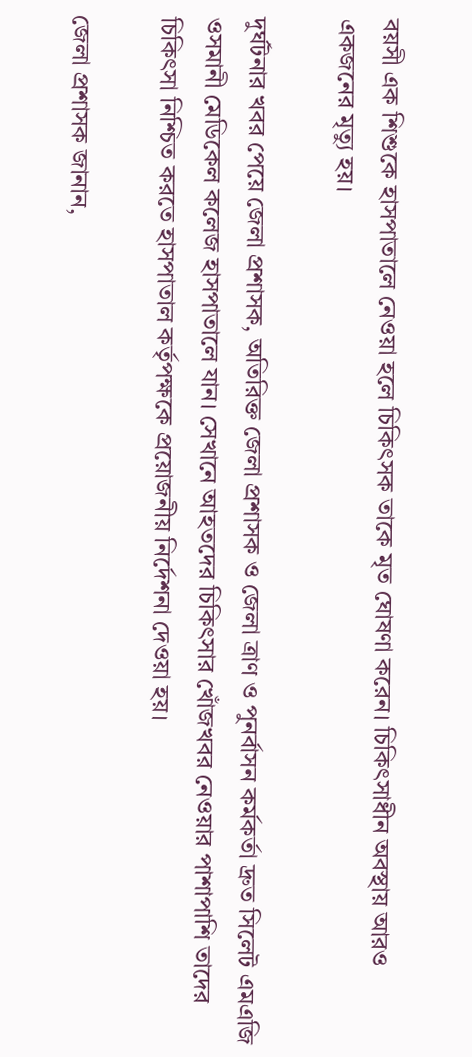বয়সী এক শিশুকে হাসপাতালে নেওয়া হলে চিকিৎসক তাকে মৃত ঘোষণা করেন। চিকিৎসাধীন অবস্থায় আরও একজনের মৃত্যু হয়।

দুর্ঘটনার খবর পেয়ে জেলা প্রশাসক, অতিরিক্ত জেলা প্রশাসক ও জেলা ত্রাণ ও পুনর্বাসন কর্মকর্তা দ্রুত সিলেট এমএজি ওসমানী মেডিকেল কলেজ হাসপাতালে যান। সেখানে আহতদের চিকিৎসার খোঁজখবর নেওয়ার পাশাপাশি তাদের চিকিৎসা নিশ্চিত করতে হাসপাতাল কর্তৃপক্ষকে প্রয়োজনীয় নির্দেশনা দেওয়া হয়।

জেলা প্রশাসক জানান,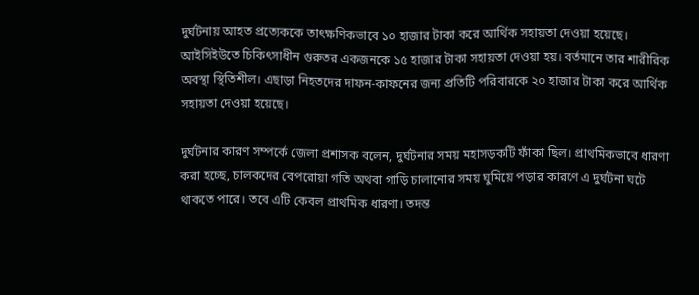দুর্ঘটনায় আহত প্রত্যেককে তাৎক্ষণিকভাবে ১০ হাজার টাকা করে আর্থিক সহায়তা দেওয়া হয়েছে। আইসিইউতে চিকিৎসাধীন গুরুতর একজনকে ১৫ হাজার টাকা সহায়তা দেওয়া হয়। বর্তমানে তার শারীরিক অবস্থা স্থিতিশীল। এছাড়া নিহতদের দাফন-কাফনের জন্য প্রতিটি পরিবারকে ২০ হাজার টাকা করে আর্থিক সহায়তা দেওয়া হয়েছে।

দুর্ঘটনার কারণ সম্পর্কে জেলা প্রশাসক বলেন, দুর্ঘটনার সময় মহাসড়কটি ফাঁকা ছিল। প্রাথমিকভাবে ধারণা করা হচ্ছে, চালকদের বেপরোয়া গতি অথবা গাড়ি চালানোর সময় ঘুমিয়ে পড়ার কারণে এ দুর্ঘটনা ঘটে থাকতে পারে। তবে এটি কেবল প্রাথমিক ধারণা। তদন্ত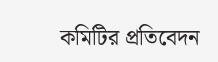কমিটির প্রতিবেদন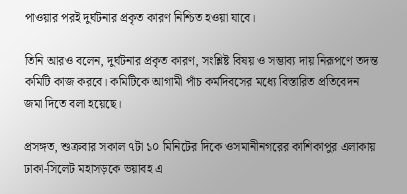পাওয়ার পরই দুর্ঘটনার প্রকৃত কারণ নিশ্চিত হওয়া যাবে।

তিনি আরও বলেন, দুর্ঘটনার প্রকৃত কারণ, সংশ্লিষ্ট বিষয় ও সম্ভাব্য দায় নিরূপণে তদন্ত কমিটি কাজ করবে। কমিটিকে আগামী পাঁচ কর্মদিবসের মধ্যে বিস্তারিত প্রতিবেদন জমা দিতে বলা হয়েছে।

প্রসঙ্গত, শুক্রবার সকাল ৭টা ১০ মিনিটের দিকে ওসমানীনগরের কাশিকাপুর এলাকায় ঢাকা-সিলেট মহাসড়কে ভয়াবহ এ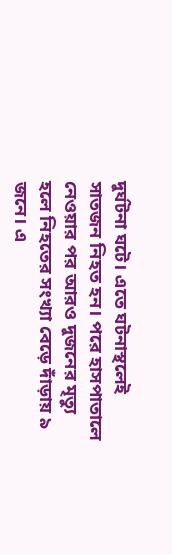দুর্ঘটনা ঘটে। এতে ঘটনাস্থলেই সাতজন নিহত হন। পরে হাসপাতালে নেওয়ার পর আরও দুজনের মৃত্যু হলে নিহতের সংখ্যা বেড়ে দাঁড়ায় ৯ জনে। এ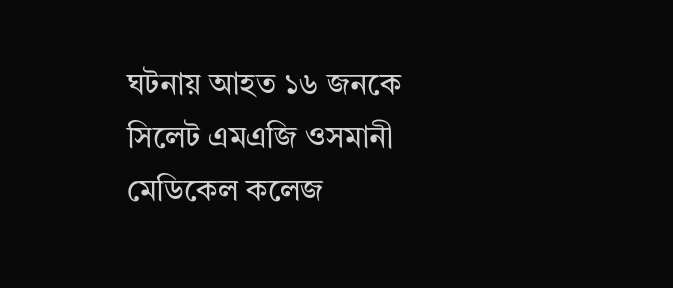ঘটনায় আহত ১৬ জনকে সিলেট এমএজি ওসমানী মেডিকেল কলেজ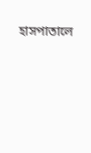হাসপাতালে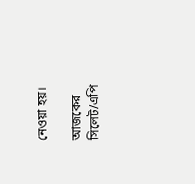নেওয়া হয়।

আজকের সিলেট/এপি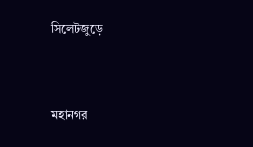সিলেটজুড়ে


মহানগর